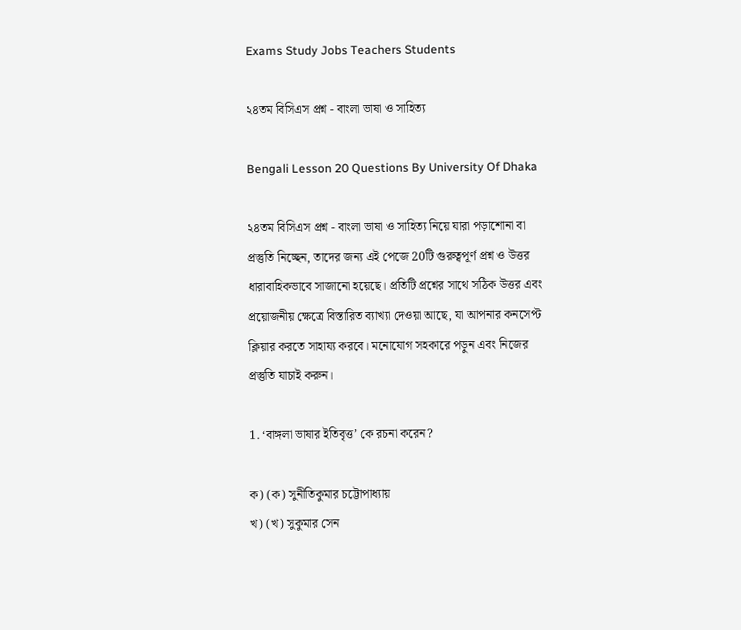Exams Study Jobs Teachers Students

২৪তম বিসিএস প্রশ্ন - বাংলা ভাষা ও সাহিত্য

Bengali Lesson 20 Questions By University Of Dhaka

২৪তম বিসিএস প্রশ্ন - বাংলা ভাষা ও সাহিত্য নিয়ে যারা পড়াশোনা বা প্রস্তুতি নিচ্ছেন, তাদের জন্য এই পেজে 20টি গুরুত্বপূর্ণ প্রশ্ন ও উত্তর ধারাবাহিকভাবে সাজানো হয়েছে। প্রতিটি প্রশ্নের সাথে সঠিক উত্তর এবং প্রয়োজনীয় ক্ষেত্রে বিস্তারিত ব্যাখ্যা দেওয়া আছে, যা আপনার কনসেপ্ট ক্লিয়ার করতে সাহায্য করবে। মনোযোগ সহকারে পড়ুন এবং নিজের প্রস্তুতি যাচাই করুন।

1. ‘বাঙ্গলা ভাষার ইতিবৃত্ত’ কে রচনা করেন?

ক) (ক) সুনীতিকুমার চট্টোপাধ্যায়
খ) (খ) সুকুমার সেন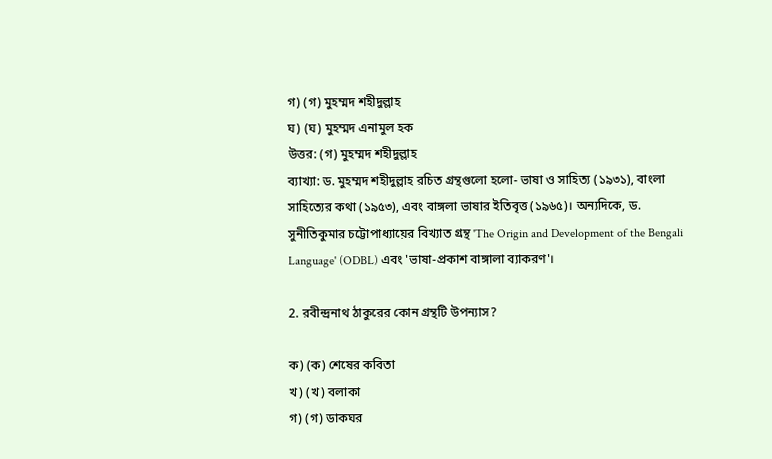গ) (গ) মুহম্মদ শহীদুল্লাহ
ঘ) (ঘ) মুহম্মদ এনামুল হক
উত্তর: (গ) মুহম্মদ শহীদুল্লাহ
ব্যাখ্যা: ড. মুহম্মদ শহীদুল্লাহ রচিত গ্রন্থগুলো হলো- ভাষা ও সাহিত্য (১৯৩১), বাংলা সাহিত্যের কথা (১৯৫৩), এবং বাঙ্গলা ভাষার ইতিবৃত্ত (১৯৬৫)। অন্যদিকে, ড. সুনীতিকুমার চট্টোপাধ্যায়ের বিখ্যাত গ্রন্থ 'The Origin and Development of the Bengali Language' (ODBL) এবং 'ভাষা-প্রকাশ বাঙ্গালা ব্যাকরণ'।

2. রবীন্দ্রনাথ ঠাকুরের কোন গ্রন্থটি উপন্যাস?

ক) (ক) শেষের কবিতা
খ) (খ) বলাকা
গ) (গ) ডাকঘর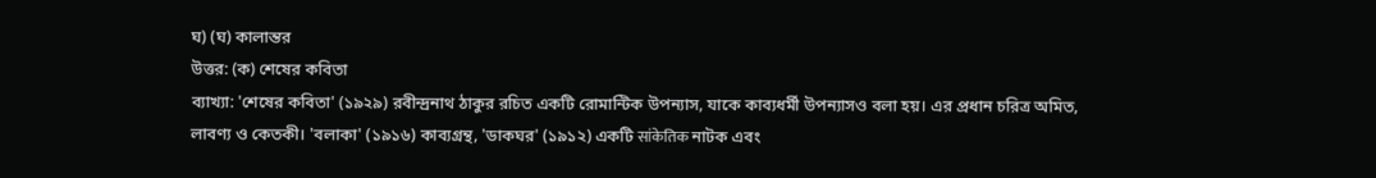ঘ) (ঘ) কালান্তর
উত্তর: (ক) শেষের কবিতা
ব্যাখ্যা: 'শেষের কবিতা' (১৯২৯) রবীন্দ্রনাথ ঠাকুর রচিত একটি রোমান্টিক উপন্যাস, যাকে কাব্যধর্মী উপন্যাসও বলা হয়। এর প্রধান চরিত্র অমিত, লাবণ্য ও কেতকী। 'বলাকা' (১৯১৬) কাব্যগ্রন্থ, 'ডাকঘর' (১৯১২) একটি सांकेतिक নাটক এবং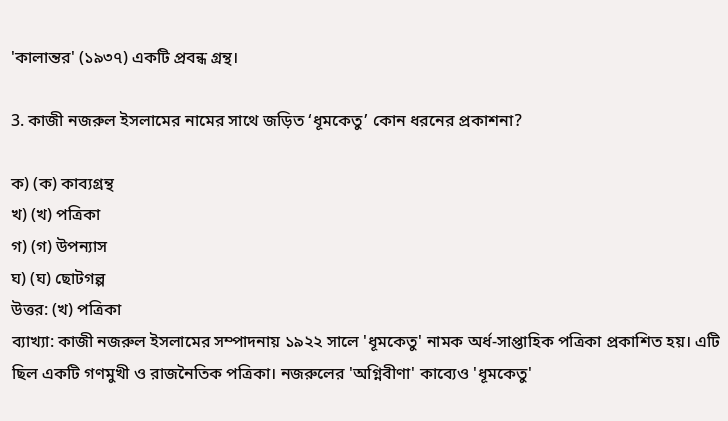'কালান্তর' (১৯৩৭) একটি প্রবন্ধ গ্রন্থ।

3. কাজী নজরুল ইসলামের নামের সাথে জড়িত ‘ধূমকেতু’ কোন ধরনের প্রকাশনা?

ক) (ক) কাব্যগ্রন্থ
খ) (খ) পত্রিকা
গ) (গ) উপন্যাস
ঘ) (ঘ) ছোটগল্প
উত্তর: (খ) পত্রিকা
ব্যাখ্যা: কাজী নজরুল ইসলামের সম্পাদনায় ১৯২২ সালে 'ধূমকেতু' নামক অর্ধ-সাপ্তাহিক পত্রিকা প্রকাশিত হয়। এটি ছিল একটি গণমুখী ও রাজনৈতিক পত্রিকা। নজরুলের 'অগ্নিবীণা' কাব্যেও 'ধূমকেতু'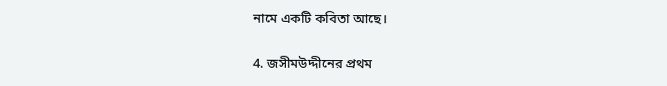নামে একটি কবিতা আছে।

4. জসীমউদ্দীনের প্রথম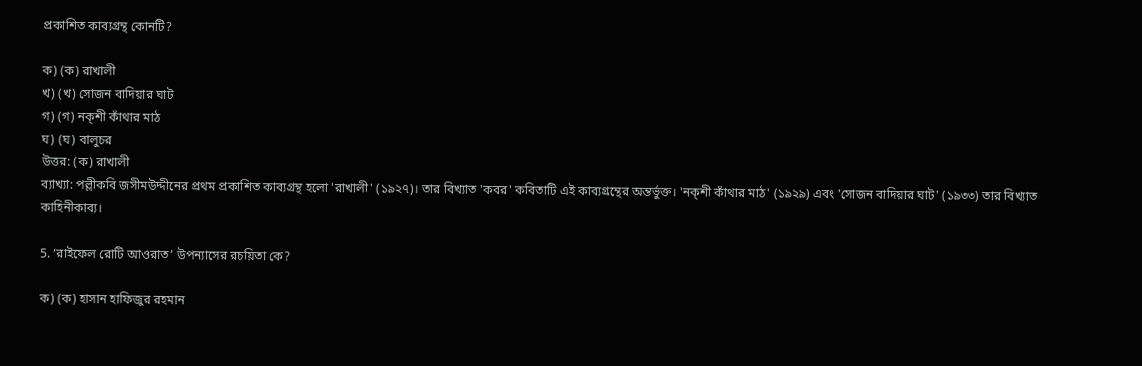প্রকাশিত কাব্যগ্রন্থ কোনটি?

ক) (ক) রাখালী
খ) (খ) সোজন বাদিয়ার ঘাট
গ) (গ) নক্শী কাঁথার মাঠ
ঘ) (ঘ) বালুচর
উত্তর: (ক) রাখালী
ব্যাখ্যা: পল্লীকবি জসীমউদ্দীনের প্রথম প্রকাশিত কাব্যগ্রন্থ হলো 'রাখালী' (১৯২৭)। তার বিখ্যাত 'কবর' কবিতাটি এই কাব্যগ্রন্থের অন্তর্ভুক্ত। 'নক্শী কাঁথার মাঠ' (১৯২৯) এবং 'সোজন বাদিয়ার ঘাট' (১৯৩৩) তার বিখ্যাত কাহিনীকাব্য।

5. ‘রাইফেল রোটি আওরাত’ উপন্যাসের রচয়িতা কে?

ক) (ক) হাসান হাফিজুর রহমান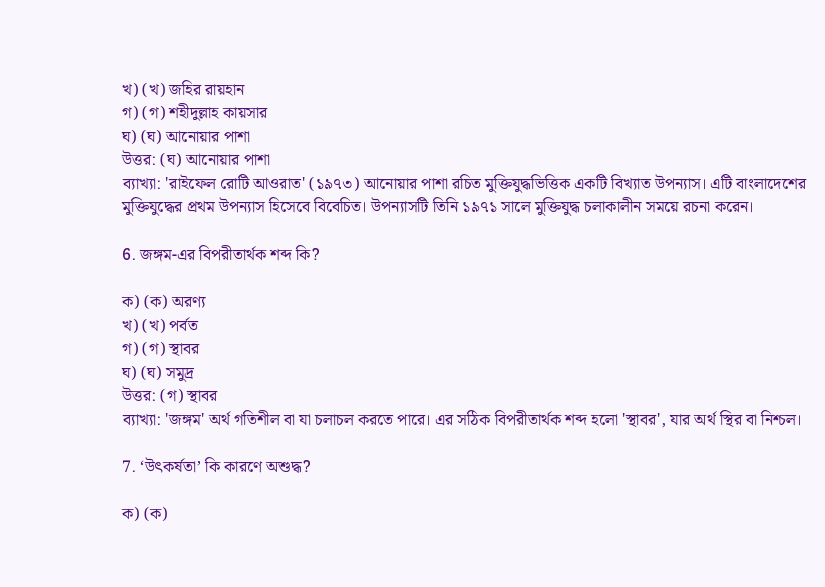খ) (খ) জহির রায়হান
গ) (গ) শহীদুল্লাহ কায়সার
ঘ) (ঘ) আনোয়ার পাশা
উত্তর: (ঘ) আনোয়ার পাশা
ব্যাখ্যা: 'রাইফেল রোটি আওরাত' (১৯৭৩) আনোয়ার পাশা রচিত মুক্তিযুদ্ধভিত্তিক একটি বিখ্যাত উপন্যাস। এটি বাংলাদেশের মুক্তিযুদ্ধের প্রথম উপন্যাস হিসেবে বিবেচিত। উপন্যাসটি তিনি ১৯৭১ সালে মুক্তিযুদ্ধ চলাকালীন সময়ে রচনা করেন।

6. জঙ্গম-এর বিপরীতার্থক শব্দ কি?

ক) (ক) অরণ্য
খ) (খ) পর্বত
গ) (গ) স্থাবর
ঘ) (ঘ) সমুদ্র
উত্তর: (গ) স্থাবর
ব্যাখ্যা: 'জঙ্গম' অর্থ গতিশীল বা যা চলাচল করতে পারে। এর সঠিক বিপরীতার্থক শব্দ হলো 'স্থাবর', যার অর্থ স্থির বা নিশ্চল।

7. ‘উৎকর্ষতা’ কি কারণে অশুদ্ধ?

ক) (ক)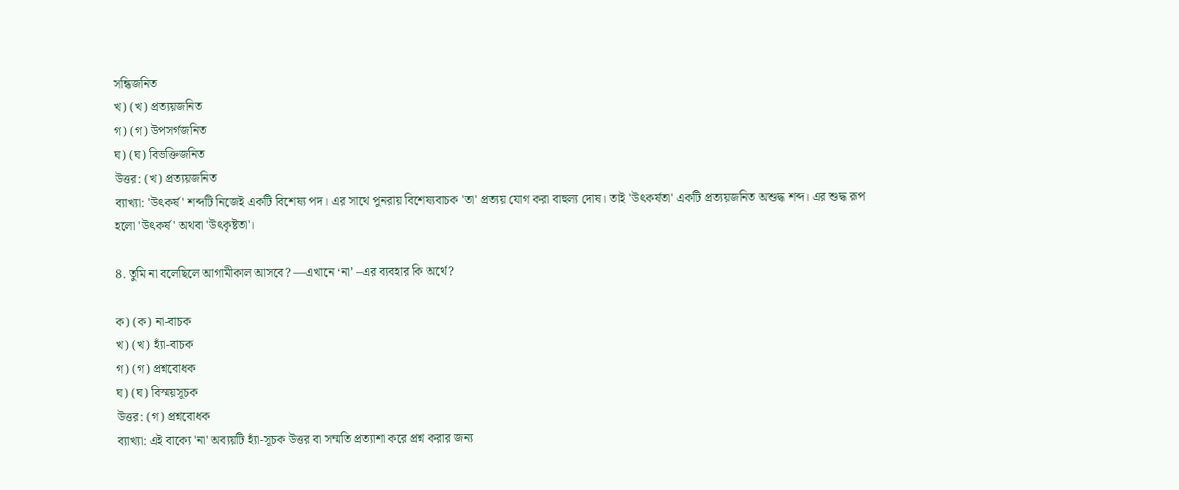সন্ধিজনিত
খ) (খ) প্রত্যয়জনিত
গ) (গ) উপসর্গজনিত
ঘ) (ঘ) বিভক্তিজনিত
উত্তর: (খ) প্রত্যয়জনিত
ব্যাখ্যা: 'উৎকর্ষ' শব্দটি নিজেই একটি বিশেষ্য পদ। এর সাথে পুনরায় বিশেষ্যবাচক 'তা' প্রত্যয় যোগ করা বাহুল্য দোষ। তাই 'উৎকর্ষতা' একটি প্রত্যয়জনিত অশুদ্ধ শব্দ। এর শুদ্ধ রূপ হলো 'উৎকর্ষ' অথবা 'উৎকৃষ্টতা'।

8. তুমি না বলেছিলে আগামীকাল আসবে? —এখানে ‘না’ –এর ব্যবহার কি অর্থে?

ক) (ক) না-বাচক
খ) (খ) হ্যাঁ-বাচক
গ) (গ) প্রশ্নবোধক
ঘ) (ঘ) বিস্ময়সূচক
উত্তর: (গ) প্রশ্নবোধক
ব্যাখ্যা: এই বাক্যে 'না' অব্যয়টি হ্যাঁ-সূচক উত্তর বা সম্মতি প্রত্যাশা করে প্রশ্ন করার জন্য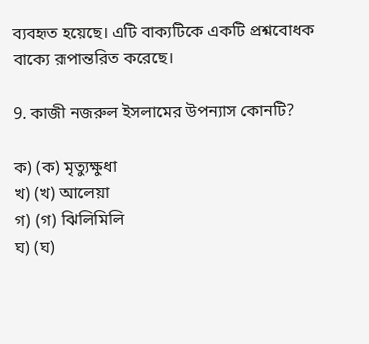ব্যবহৃত হয়েছে। এটি বাক্যটিকে একটি প্রশ্নবোধক বাক্যে রূপান্তরিত করেছে।

9. কাজী নজরুল ইসলামের উপন্যাস কোনটি?

ক) (ক) মৃত্যুক্ষুধা
খ) (খ) আলেয়া
গ) (গ) ঝিলিমিলি
ঘ) (ঘ)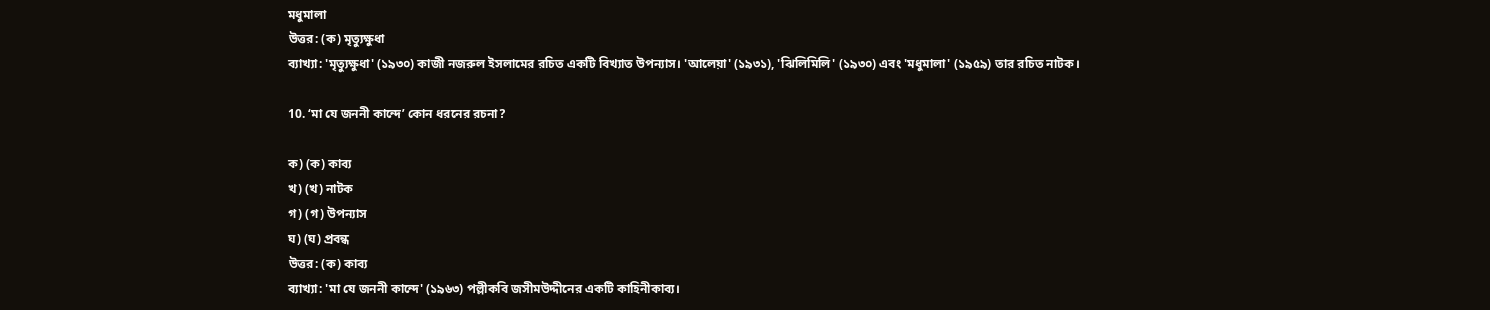মধুমালা
উত্তর: (ক) মৃত্যুক্ষুধা
ব্যাখ্যা: 'মৃত্যুক্ষুধা' (১৯৩০) কাজী নজরুল ইসলামের রচিত একটি বিখ্যাত উপন্যাস। 'আলেয়া' (১৯৩১), 'ঝিলিমিলি' (১৯৩০) এবং 'মধুমালা' (১৯৫৯) তার রচিত নাটক।

10. ‘মা যে জননী কান্দে’ কোন ধরনের রচনা?

ক) (ক) কাব্য
খ) (খ) নাটক
গ) (গ) উপন্যাস
ঘ) (ঘ) প্রবন্ধ
উত্তর: (ক) কাব্য
ব্যাখ্যা: 'মা যে জননী কান্দে' (১৯৬৩) পল্লীকবি জসীমউদ্দীনের একটি কাহিনীকাব্য।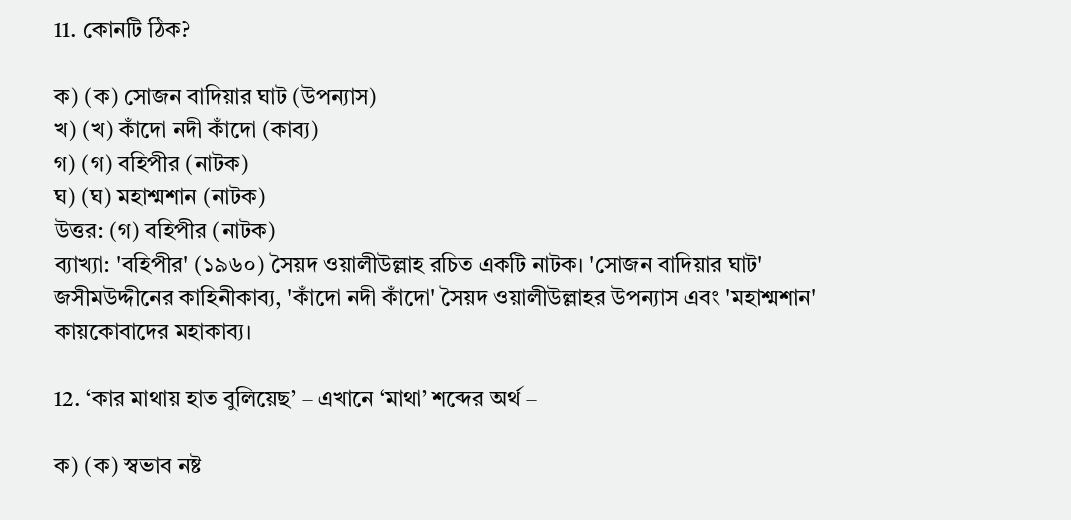11. কোনটি ঠিক?

ক) (ক) সোজন বাদিয়ার ঘাট (উপন্যাস)
খ) (খ) কাঁদো নদী কাঁদো (কাব্য)
গ) (গ) বহিপীর (নাটক)
ঘ) (ঘ) মহাশ্মশান (নাটক)
উত্তর: (গ) বহিপীর (নাটক)
ব্যাখ্যা: 'বহিপীর' (১৯৬০) সৈয়দ ওয়ালীউল্লাহ রচিত একটি নাটক। 'সোজন বাদিয়ার ঘাট' জসীমউদ্দীনের কাহিনীকাব্য, 'কাঁদো নদী কাঁদো' সৈয়দ ওয়ালীউল্লাহর উপন্যাস এবং 'মহাশ্মশান' কায়কোবাদের মহাকাব্য।

12. ‘কার মাথায় হাত বুলিয়েছ’ – এখানে ‘মাথা’ শব্দের অর্থ –

ক) (ক) স্বভাব নষ্ট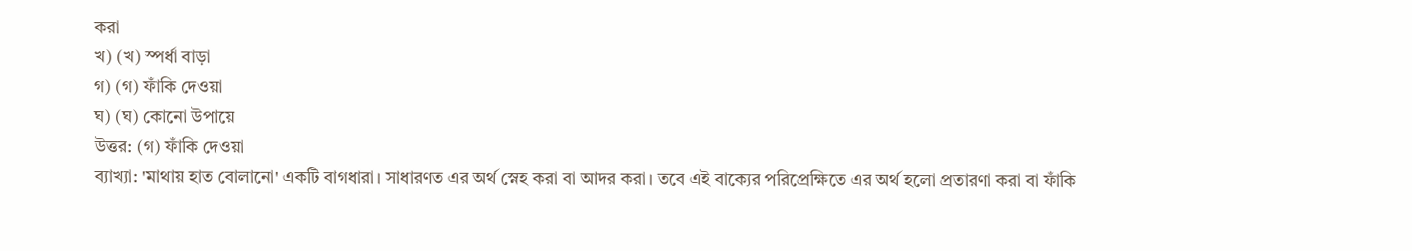করা
খ) (খ) স্পর্ধা বাড়া
গ) (গ) ফাঁকি দেওয়া
ঘ) (ঘ) কোনো উপায়ে
উত্তর: (গ) ফাঁকি দেওয়া
ব্যাখ্যা: 'মাথায় হাত বোলানো' একটি বাগধারা। সাধারণত এর অর্থ স্নেহ করা বা আদর করা। তবে এই বাক্যের পরিপ্রেক্ষিতে এর অর্থ হলো প্রতারণা করা বা ফাঁকি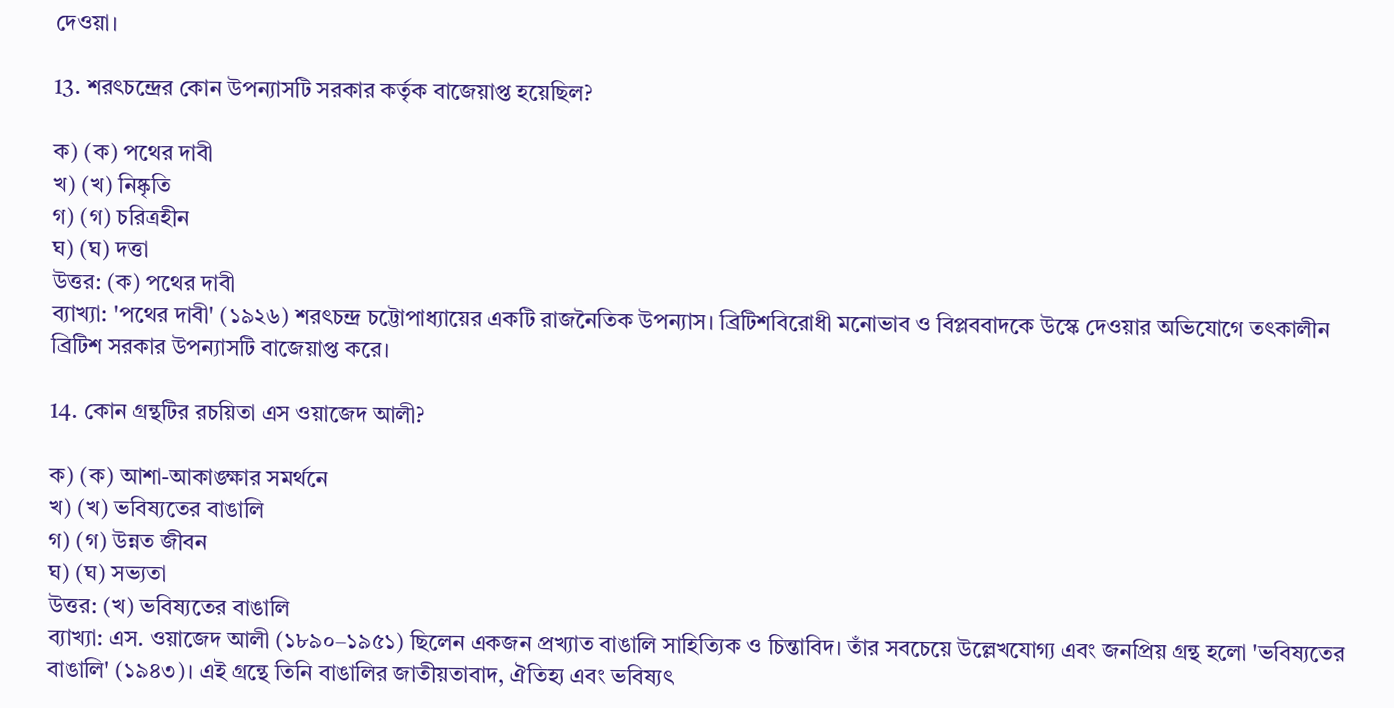দেওয়া।

13. শরৎচন্দ্রের কোন উপন্যাসটি সরকার কর্তৃক বাজেয়াপ্ত হয়েছিল?

ক) (ক) পথের দাবী
খ) (খ) নিষ্কৃতি
গ) (গ) চরিত্রহীন
ঘ) (ঘ) দত্তা
উত্তর: (ক) পথের দাবী
ব্যাখ্যা: 'পথের দাবী' (১৯২৬) শরৎচন্দ্র চট্টোপাধ্যায়ের একটি রাজনৈতিক উপন্যাস। ব্রিটিশবিরোধী মনোভাব ও বিপ্লববাদকে উস্কে দেওয়ার অভিযোগে তৎকালীন ব্রিটিশ সরকার উপন্যাসটি বাজেয়াপ্ত করে।

14. কোন গ্রন্থটির রচয়িতা এস ওয়াজেদ আলী?

ক) (ক) আশা-আকাঙ্ক্ষার সমর্থনে
খ) (খ) ভবিষ্যতের বাঙালি
গ) (গ) উন্নত জীবন
ঘ) (ঘ) সভ্যতা
উত্তর: (খ) ভবিষ্যতের বাঙালি
ব্যাখ্যা: এস. ওয়াজেদ আলী (১৮৯০–১৯৫১) ছিলেন একজন প্রখ্যাত বাঙালি সাহিত্যিক ও চিন্তাবিদ। তাঁর সবচেয়ে উল্লেখযোগ্য এবং জনপ্রিয় গ্রন্থ হলো 'ভবিষ্যতের বাঙালি' (১৯৪৩)। এই গ্রন্থে তিনি বাঙালির জাতীয়তাবাদ, ঐতিহ্য এবং ভবিষ্যৎ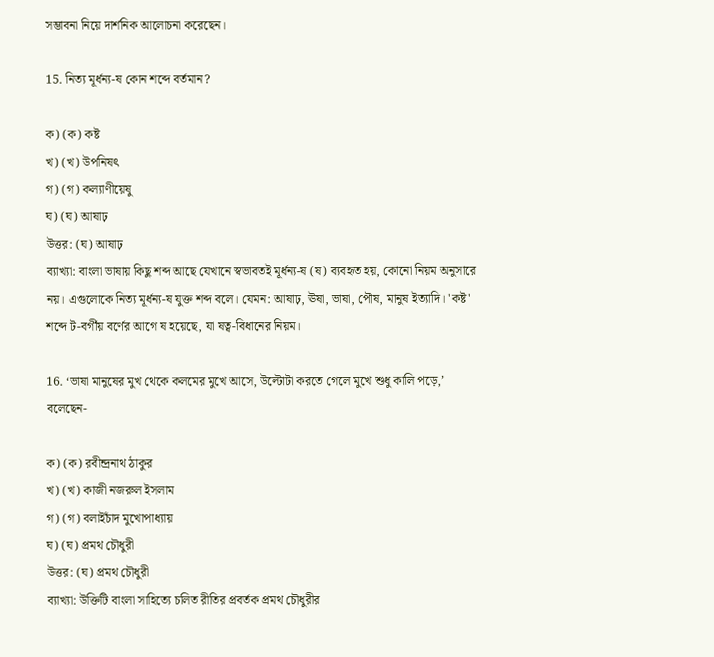সম্ভাবনা নিয়ে দার্শনিক আলোচনা করেছেন।

15. নিত্য মূর্ধন্য-ষ কোন শব্দে বর্তমান?

ক) (ক) কষ্ট
খ) (খ) উপনিষৎ
গ) (গ) কল্যাণীয়েষু
ঘ) (ঘ) আষাঢ়
উত্তর: (ঘ) আষাঢ়
ব্যাখ্যা: বাংলা ভাষায় কিছু শব্দ আছে যেখানে স্বভাবতই মূর্ধন্য-ষ (ষ) ব্যবহৃত হয়, কোনো নিয়ম অনুসারে নয়। এগুলোকে নিত্য মূর্ধন্য-ষ যুক্ত শব্দ বলে। যেমন: আষাঢ়, ঊষা, ভাষা, পৌষ, মানুষ ইত্যাদি। 'কষ্ট' শব্দে ট-বর্গীয় বর্ণের আগে ষ হয়েছে, যা ষত্ব-বিধানের নিয়ম।

16. ‘ভাষা মানুষের মুখ থেকে কলমের মুখে আসে, উল্টোটা করতে গেলে মুখে শুধু কালি পড়ে,’ বলেছেন-

ক) (ক) রবীন্দ্রনাথ ঠাকুর
খ) (খ) কাজী নজরুল ইসলাম
গ) (গ) বলাইচাঁদ মুখোপাধ্যায়
ঘ) (ঘ) প্রমথ চৌধুরী
উত্তর: (ঘ) প্রমথ চৌধুরী
ব্যাখ্যা: উক্তিটি বাংলা সাহিত্যে চলিত রীতির প্রবর্তক প্রমথ চৌধুরীর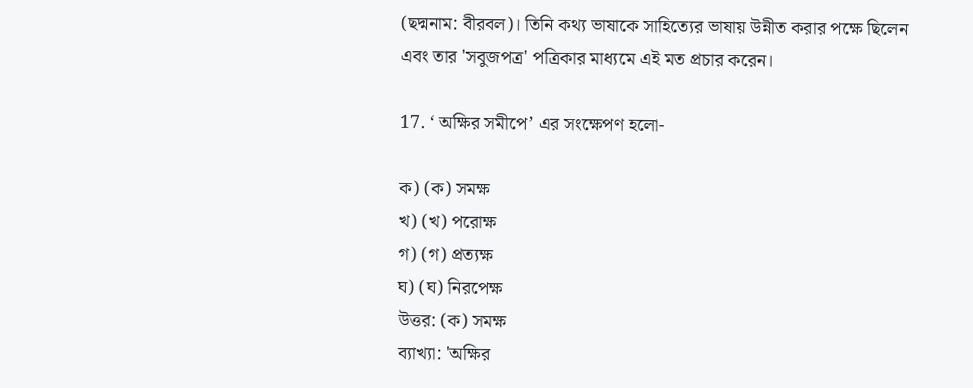(ছদ্মনাম: বীরবল)। তিনি কথ্য ভাষাকে সাহিত্যের ভাষায় উন্নীত করার পক্ষে ছিলেন এবং তার 'সবুজপত্র' পত্রিকার মাধ্যমে এই মত প্রচার করেন।

17. ‘ অক্ষির সমীপে’ এর সংক্ষেপণ হলো-

ক) (ক) সমক্ষ
খ) (খ) পরোক্ষ
গ) (গ) প্রত্যক্ষ
ঘ) (ঘ) নিরপেক্ষ
উত্তর: (ক) সমক্ষ
ব্যাখ্যা: 'অক্ষির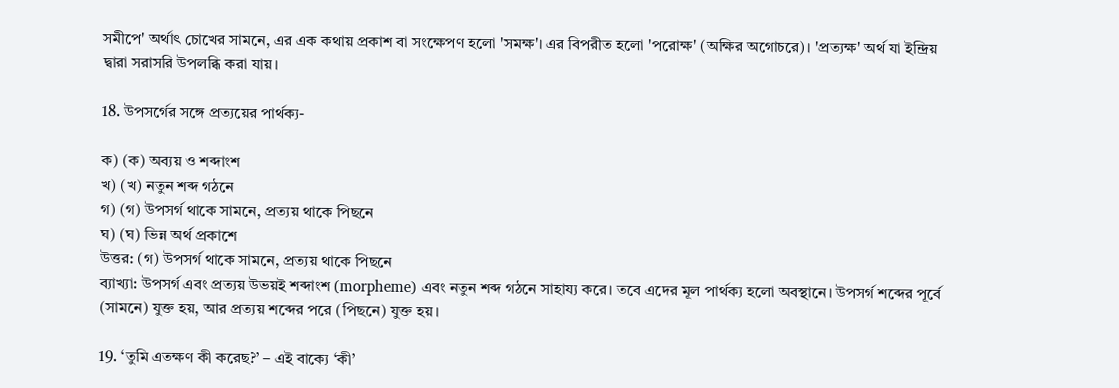সমীপে' অর্থাৎ চোখের সামনে, এর এক কথায় প্রকাশ বা সংক্ষেপণ হলো 'সমক্ষ'। এর বিপরীত হলো 'পরোক্ষ' (অক্ষির অগোচরে)। 'প্রত্যক্ষ' অর্থ যা ইন্দ্রিয় দ্বারা সরাসরি উপলব্ধি করা যায়।

18. উপসর্গের সঙ্গে প্রত্যয়ের পার্থক্য-

ক) (ক) অব্যয় ও শব্দাংশ
খ) (খ) নতুন শব্দ গঠনে
গ) (গ) উপসর্গ থাকে সামনে, প্রত্যয় থাকে পিছনে
ঘ) (ঘ) ভিন্ন অর্থ প্রকাশে
উত্তর: (গ) উপসর্গ থাকে সামনে, প্রত্যয় থাকে পিছনে
ব্যাখ্যা: উপসর্গ এবং প্রত্যয় উভয়ই শব্দাংশ (morpheme) এবং নতুন শব্দ গঠনে সাহায্য করে। তবে এদের মূল পার্থক্য হলো অবস্থানে। উপসর্গ শব্দের পূর্বে (সামনে) যুক্ত হয়, আর প্রত্যয় শব্দের পরে (পিছনে) যুক্ত হয়।

19. ‘তুমি এতক্ষণ কী করেছ?’ – এই বাক্যে ‘কী’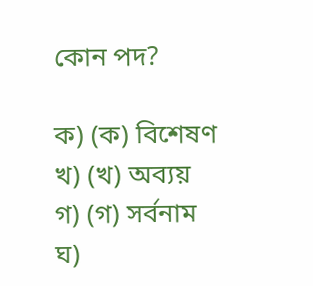কোন পদ?

ক) (ক) বিশেষণ
খ) (খ) অব্যয়
গ) (গ) সর্বনাম
ঘ)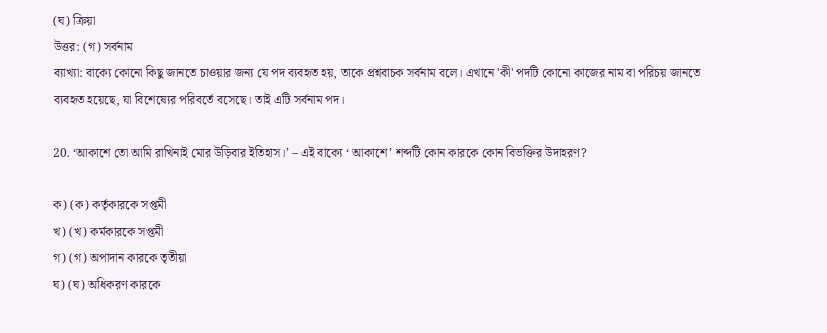(ঘ) ক্রিয়া
উত্তর: (গ) সর্বনাম
ব্যাখ্যা: বাক্যে কোনো কিছু জানতে চাওয়ার জন্য যে পদ ব্যবহৃত হয়, তাকে প্রশ্নবাচক সর্বনাম বলে। এখানে 'কী' পদটি কোনো কাজের নাম বা পরিচয় জানতে ব্যবহৃত হয়েছে, যা বিশেষ্যের পরিবর্তে বসেছে। তাই এটি সর্বনাম পদ।

20. ‘আকাশে তো আমি রাখিনাই মোর উড়িবার ইতিহাস।’ – এই বাক্যে ‘ আকাশে’ শব্দটি কোন কারকে কোন বিভক্তির উদাহরণ?

ক) (ক) কর্তৃকারকে সপ্তমী
খ) (খ) কর্মকারকে সপ্তমী
গ) (গ) অপাদান কারকে তৃতীয়া
ঘ) (ঘ) অধিকরণ কারকে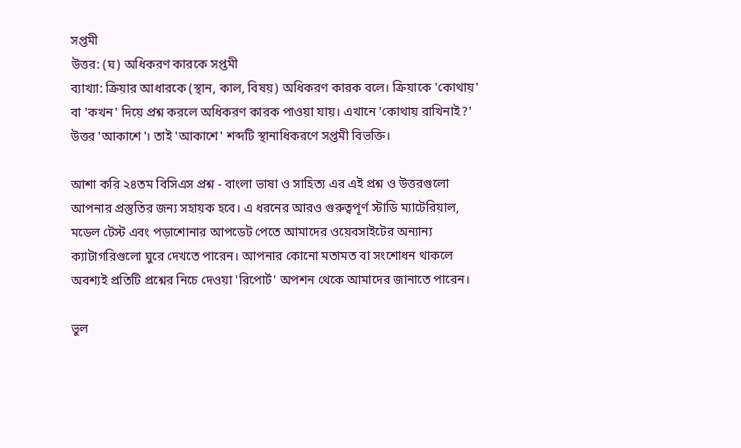সপ্তমী
উত্তর: (ঘ) অধিকরণ কারকে সপ্তমী
ব্যাখ্যা: ক্রিয়ার আধারকে (স্থান, কাল, বিষয়) অধিকরণ কারক বলে। ক্রিয়াকে 'কোথায়' বা 'কখন' দিয়ে প্রশ্ন করলে অধিকরণ কারক পাওয়া যায়। এখানে 'কোথায় রাখিনাই?' উত্তর 'আকাশে'। তাই 'আকাশে' শব্দটি স্থানাধিকরণে সপ্তমী বিভক্তি।

আশা করি ২৪তম বিসিএস প্রশ্ন - বাংলা ভাষা ও সাহিত্য এর এই প্রশ্ন ও উত্তরগুলো আপনার প্রস্তুতির জন্য সহায়ক হবে। এ ধরনের আরও গুরুত্বপূর্ণ স্টাডি ম্যাটেরিয়াল, মডেল টেস্ট এবং পড়াশোনার আপডেট পেতে আমাদের ওয়েবসাইটের অন্যান্য ক্যাটাগরিগুলো ঘুরে দেখতে পারেন। আপনার কোনো মতামত বা সংশোধন থাকলে অবশ্যই প্রতিটি প্রশ্নের নিচে দেওয়া 'রিপোর্ট' অপশন থেকে আমাদের জানাতে পারেন।

ভুল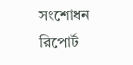সংশোধন রিপোর্ট